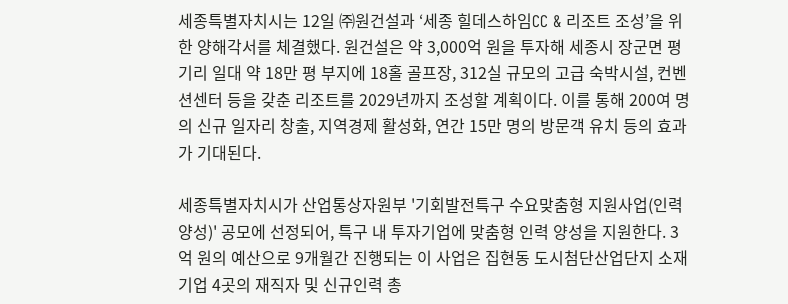세종특별자치시는 12일 ㈜원건설과 ‘세종 힐데스하임CC & 리조트 조성’을 위한 양해각서를 체결했다. 원건설은 약 3,000억 원을 투자해 세종시 장군면 평기리 일대 약 18만 평 부지에 18홀 골프장, 312실 규모의 고급 숙박시설, 컨벤션센터 등을 갖춘 리조트를 2029년까지 조성할 계획이다. 이를 통해 200여 명의 신규 일자리 창출, 지역경제 활성화, 연간 15만 명의 방문객 유치 등의 효과가 기대된다.

세종특별자치시가 산업통상자원부 '기회발전특구 수요맞춤형 지원사업(인력양성)' 공모에 선정되어, 특구 내 투자기업에 맞춤형 인력 양성을 지원한다. 3억 원의 예산으로 9개월간 진행되는 이 사업은 집현동 도시첨단산업단지 소재 기업 4곳의 재직자 및 신규인력 총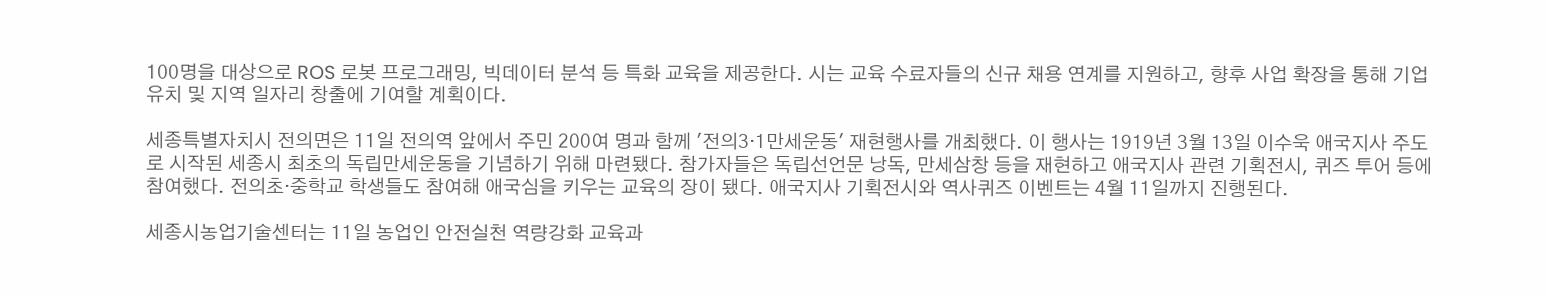100명을 대상으로 ROS 로봇 프로그래밍, 빅데이터 분석 등 특화 교육을 제공한다. 시는 교육 수료자들의 신규 채용 연계를 지원하고, 향후 사업 확장을 통해 기업 유치 및 지역 일자리 창출에 기여할 계획이다.

세종특별자치시 전의면은 11일 전의역 앞에서 주민 200여 명과 함께 '전의3·1만세운동' 재현행사를 개최했다. 이 행사는 1919년 3월 13일 이수욱 애국지사 주도로 시작된 세종시 최초의 독립만세운동을 기념하기 위해 마련됐다. 참가자들은 독립선언문 낭독, 만세삼창 등을 재현하고 애국지사 관련 기획전시, 퀴즈 투어 등에 참여했다. 전의초·중학교 학생들도 참여해 애국심을 키우는 교육의 장이 됐다. 애국지사 기획전시와 역사퀴즈 이벤트는 4월 11일까지 진행된다.

세종시농업기술센터는 11일 농업인 안전실천 역량강화 교육과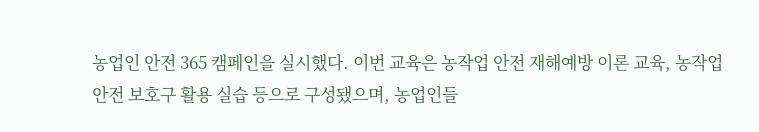농업인 안전 365 캠페인을 실시했다. 이번 교육은 농작업 안전 재해예방 이론 교육, 농작업 안전 보호구 활용 실습 등으로 구성됐으며, 농업인들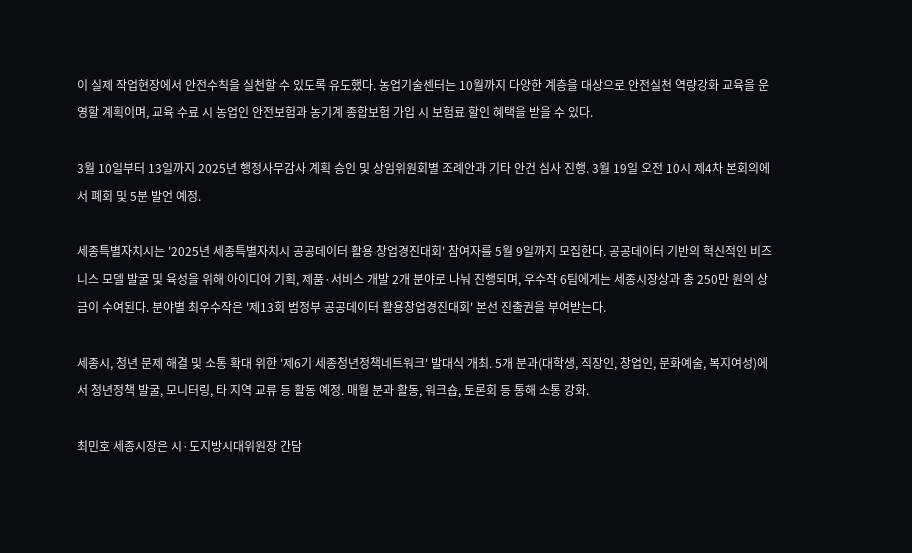이 실제 작업현장에서 안전수칙을 실천할 수 있도록 유도했다. 농업기술센터는 10월까지 다양한 계층을 대상으로 안전실천 역량강화 교육을 운영할 계획이며, 교육 수료 시 농업인 안전보험과 농기계 종합보험 가입 시 보험료 할인 혜택을 받을 수 있다.

3월 10일부터 13일까지 2025년 행정사무감사 계획 승인 및 상임위원회별 조례안과 기타 안건 심사 진행. 3월 19일 오전 10시 제4차 본회의에서 폐회 및 5분 발언 예정.

세종특별자치시는 '2025년 세종특별자치시 공공데이터 활용 창업경진대회' 참여자를 5월 9일까지 모집한다. 공공데이터 기반의 혁신적인 비즈니스 모델 발굴 및 육성을 위해 아이디어 기획, 제품·서비스 개발 2개 분야로 나눠 진행되며, 우수작 6팀에게는 세종시장상과 총 250만 원의 상금이 수여된다. 분야별 최우수작은 '제13회 범정부 공공데이터 활용창업경진대회' 본선 진출권을 부여받는다.

세종시, 청년 문제 해결 및 소통 확대 위한 '제6기 세종청년정책네트워크' 발대식 개최. 5개 분과(대학생, 직장인, 창업인, 문화예술, 복지여성)에서 청년정책 발굴, 모니터링, 타 지역 교류 등 활동 예정. 매월 분과 활동, 워크숍, 토론회 등 통해 소통 강화.

최민호 세종시장은 시·도지방시대위원장 간담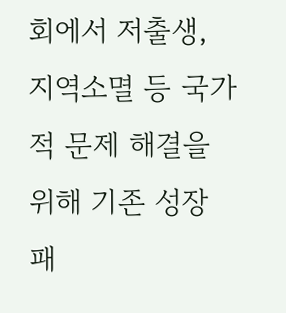회에서 저출생, 지역소멸 등 국가적 문제 해결을 위해 기존 성장 패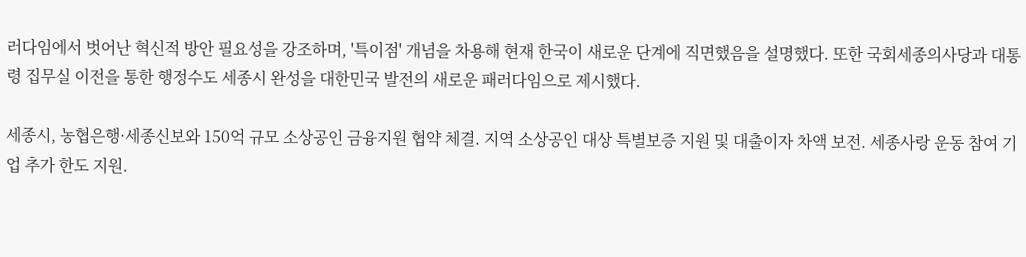러다임에서 벗어난 혁신적 방안 필요성을 강조하며, '특이점' 개념을 차용해 현재 한국이 새로운 단계에 직면했음을 설명했다. 또한 국회세종의사당과 대통령 집무실 이전을 통한 행정수도 세종시 완성을 대한민국 발전의 새로운 패러다임으로 제시했다.

세종시, 농협은행·세종신보와 150억 규모 소상공인 금융지원 협약 체결. 지역 소상공인 대상 특별보증 지원 및 대출이자 차액 보전. 세종사랑 운동 참여 기업 추가 한도 지원.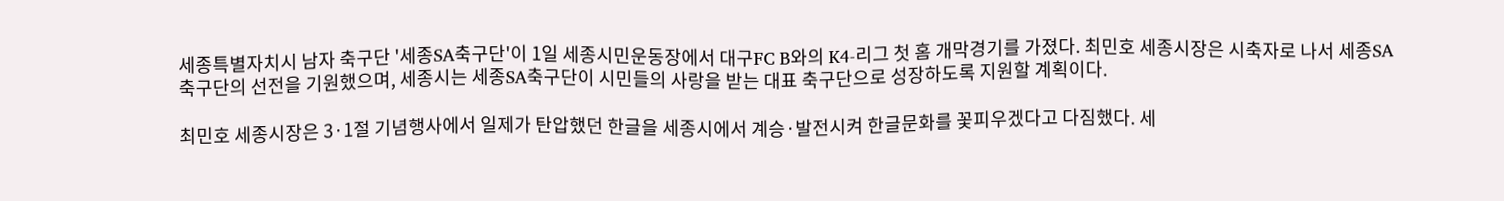세종특별자치시 남자 축구단 '세종SA축구단'이 1일 세종시민운동장에서 대구FC B와의 K4-리그 첫 홈 개막경기를 가졌다. 최민호 세종시장은 시축자로 나서 세종SA축구단의 선전을 기원했으며, 세종시는 세종SA축구단이 시민들의 사랑을 받는 대표 축구단으로 성장하도록 지원할 계획이다.

최민호 세종시장은 3·1절 기념행사에서 일제가 탄압했던 한글을 세종시에서 계승·발전시켜 한글문화를 꽃피우겠다고 다짐했다. 세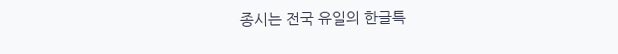종시는 전국 유일의 한글특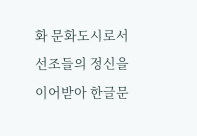화 문화도시로서 선조들의 정신을 이어받아 한글문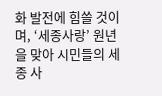화 발전에 힘쓸 것이며, ‘세종사랑’ 원년을 맞아 시민들의 세종 사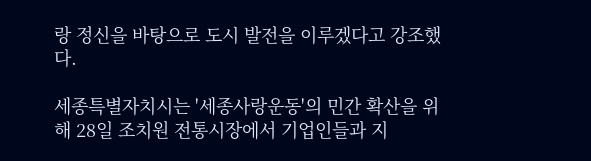랑 정신을 바탕으로 도시 발전을 이루겠다고 강조했다.

세종특별자치시는 '세종사랑운동'의 민간 확산을 위해 28일 조치원 전통시장에서 기업인들과 지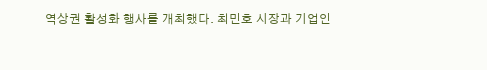역상권 활성화 행사를 개최했다. 최민호 시장과 기업인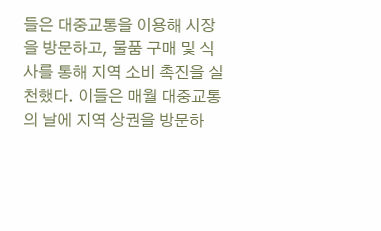들은 대중교통을 이용해 시장을 방문하고, 물품 구매 및 식사를 통해 지역 소비 촉진을 실천했다. 이들은 매월 대중교통의 날에 지역 상권을 방문하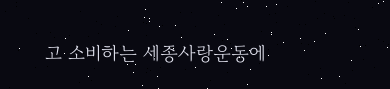고 소비하는 세종사랑운동에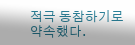적극 동참하기로 약속했다.